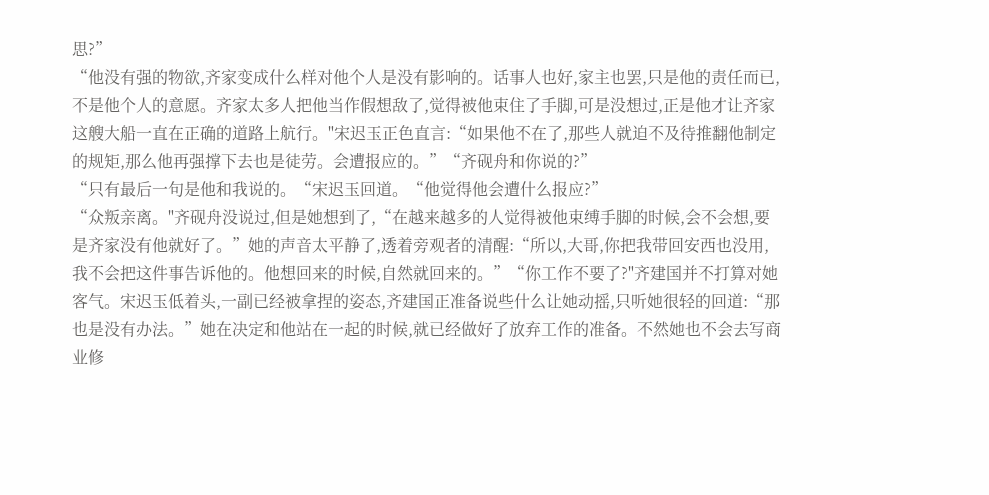思?”
“他没有强的物欲,齐家变成什么样对他个人是没有影响的。话事人也好,家主也罢,只是他的责任而已,不是他个人的意愿。齐家太多人把他当作假想敌了,觉得被他束住了手脚,可是没想过,正是他才让齐家这艘大船一直在正确的道路上航行。"宋迟玉正色直言:“如果他不在了,那些人就迫不及待推翻他制定的规矩,那么他再强撑下去也是徒劳。会遭报应的。”“齐砚舟和你说的?”
“只有最后一句是他和我说的。“宋迟玉回道。“他觉得他会遭什么报应?”
“众叛亲离。"齐砚舟没说过,但是她想到了,“在越来越多的人觉得被他束缚手脚的时候,会不会想,要是齐家没有他就好了。”她的声音太平静了,透着旁观者的清醒:“所以,大哥,你把我带回安西也没用,我不会把这件事告诉他的。他想回来的时候,自然就回来的。”“你工作不要了?"齐建国并不打算对她客气。宋迟玉低着头,一副已经被拿捏的姿态,齐建国正准备说些什么让她动摇,只听她很轻的回道:“那也是没有办法。”她在决定和他站在一起的时候,就已经做好了放弃工作的准备。不然她也不会去写商业修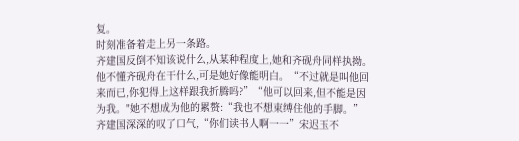复。
时刻准备着走上另一条路。
齐建国反倒不知该说什么,从某种程度上,她和齐砚舟同样执拗。他不懂齐砚舟在干什么,可是她好像能明白。“不过就是叫他回来而已,你犯得上这样跟我折腾吗?”“他可以回来,但不能是因为我。"她不想成为他的累赘:“我也不想束缚住他的手脚。”
齐建国深深的叹了口气,“你们读书人啊一一”宋迟玉不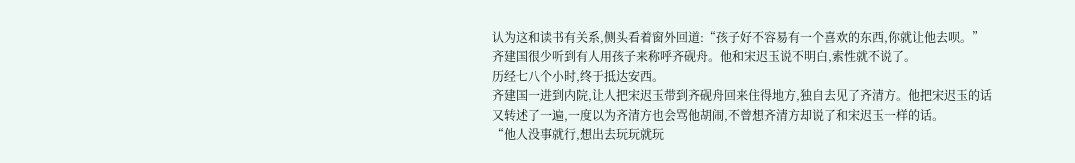认为这和读书有关系,侧头看着窗外回道:“孩子好不容易有一个喜欢的东西,你就让他去呗。”
齐建国很少听到有人用孩子来称呼齐砚舟。他和宋迟玉说不明白,索性就不说了。
历经七八个小时,终于抵达安西。
齐建国一进到内院,让人把宋迟玉带到齐砚舟回来住得地方,独自去见了齐清方。他把宋迟玉的话又转述了一遍,一度以为齐清方也会骂他胡闹,不曾想齐清方却说了和宋迟玉一样的话。
“他人没事就行,想出去玩玩就玩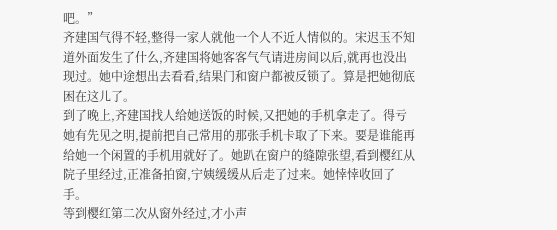吧。”
齐建国气得不轻,整得一家人就他一个人不近人情似的。宋迟玉不知道外面发生了什么,齐建国将她客客气气请进房间以后,就再也没出现过。她中途想出去看看,结果门和窗户都被反锁了。算是把她彻底困在这儿了。
到了晚上,齐建国找人给她送饭的时候,又把她的手机拿走了。得亏她有先见之明,提前把自己常用的那张手机卡取了下来。要是谁能再给她一个闲置的手机用就好了。她趴在窗户的缝隙张望,看到樱红从院子里经过,正准备拍窗,宁姨缓缓从后走了过来。她悻悻收回了手。
等到樱红第二次从窗外经过,才小声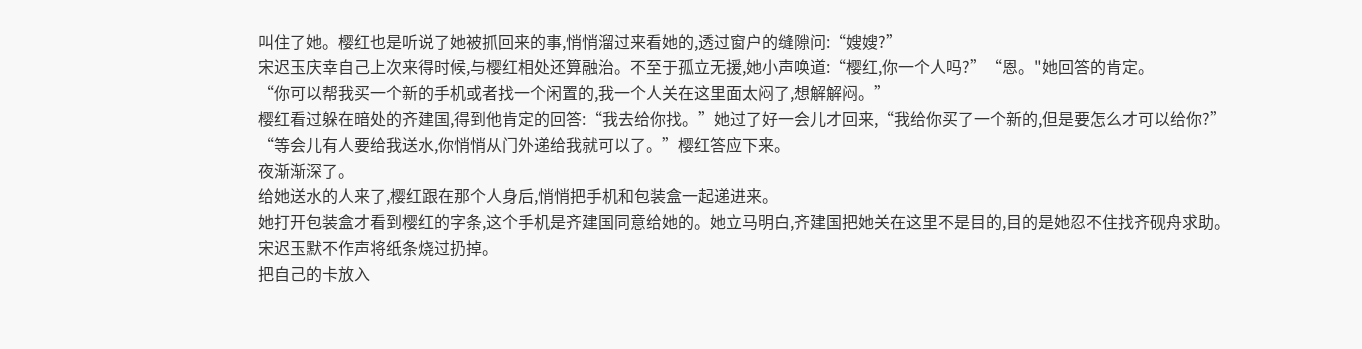叫住了她。樱红也是听说了她被抓回来的事,悄悄溜过来看她的,透过窗户的缝隙问:“嫂嫂?”
宋迟玉庆幸自己上次来得时候,与樱红相处还算融治。不至于孤立无援,她小声唤道:“樱红,你一个人吗?”“恩。"她回答的肯定。
“你可以帮我买一个新的手机或者找一个闲置的,我一个人关在这里面太闷了,想解解闷。”
樱红看过躲在暗处的齐建国,得到他肯定的回答:“我去给你找。”她过了好一会儿才回来,“我给你买了一个新的,但是要怎么才可以给你?”
“等会儿有人要给我送水,你悄悄从门外递给我就可以了。”樱红答应下来。
夜渐渐深了。
给她送水的人来了,樱红跟在那个人身后,悄悄把手机和包装盒一起递进来。
她打开包装盒才看到樱红的字条,这个手机是齐建国同意给她的。她立马明白,齐建国把她关在这里不是目的,目的是她忍不住找齐砚舟求助。
宋迟玉默不作声将纸条烧过扔掉。
把自己的卡放入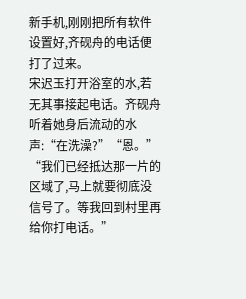新手机,刚刚把所有软件设置好,齐砚舟的电话便打了过来。
宋迟玉打开浴室的水,若无其事接起电话。齐砚舟听着她身后流动的水声:“在洗澡?”“恩。”
“我们已经抵达那一片的区域了,马上就要彻底没信号了。等我回到村里再给你打电话。”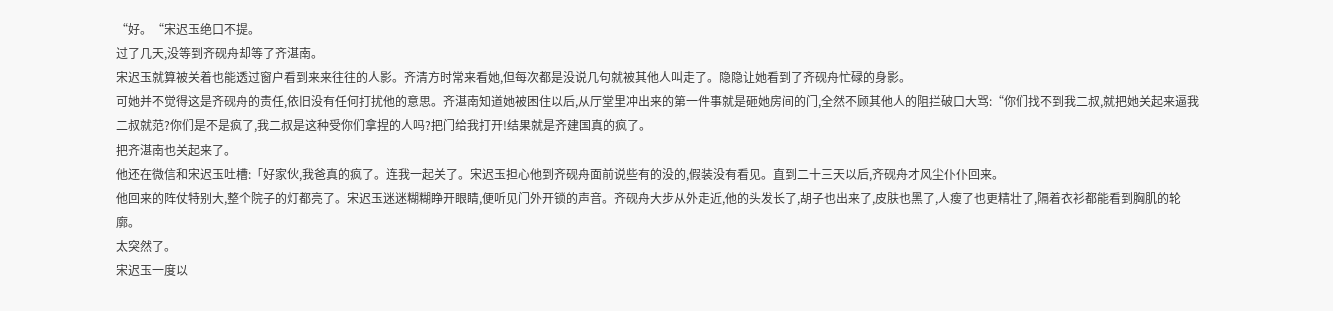“好。“宋迟玉绝口不提。
过了几天,没等到齐砚舟却等了齐湛南。
宋迟玉就算被关着也能透过窗户看到来来往往的人影。齐清方时常来看她,但每次都是没说几句就被其他人叫走了。隐隐让她看到了齐砚舟忙碌的身影。
可她并不觉得这是齐砚舟的责任,依旧没有任何打扰他的意思。齐湛南知道她被困住以后,从厅堂里冲出来的第一件事就是砸她房间的门,全然不顾其他人的阻拦破口大骂:“你们找不到我二叔,就把她关起来逼我二叔就范?你们是不是疯了,我二叔是这种受你们拿捏的人吗?把门给我打开!结果就是齐建国真的疯了。
把齐湛南也关起来了。
他还在微信和宋迟玉吐槽:「好家伙,我爸真的疯了。连我一起关了。宋迟玉担心他到齐砚舟面前说些有的没的,假装没有看见。直到二十三天以后,齐砚舟才风尘仆仆回来。
他回来的阵仗特别大,整个院子的灯都亮了。宋迟玉迷迷糊糊睁开眼睛,便听见门外开锁的声音。齐砚舟大步从外走近,他的头发长了,胡子也出来了,皮肤也黑了,人瘦了也更精壮了,隔着衣衫都能看到胸肌的轮廓。
太突然了。
宋迟玉一度以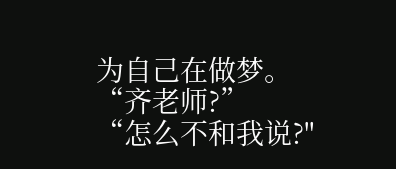为自己在做梦。
“齐老师?”
“怎么不和我说?"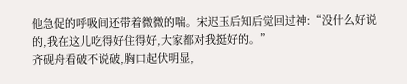他急促的呼吸间还带着微微的喘。宋迟玉后知后觉回过神:“没什么好说的,我在这儿吃得好住得好,大家都对我挺好的。”
齐砚舟看破不说破,胸口起伏明显,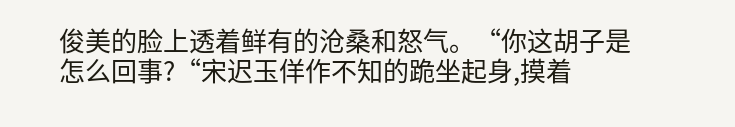俊美的脸上透着鲜有的沧桑和怒气。“你这胡子是怎么回事?“宋迟玉佯作不知的跪坐起身,摸着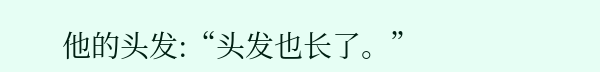他的头发:“头发也长了。”